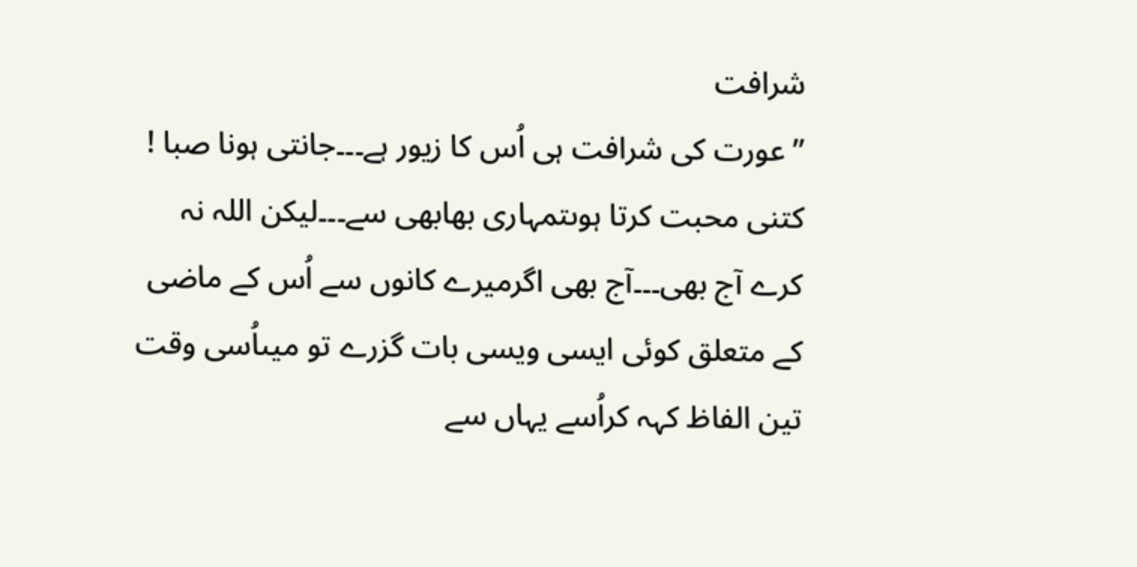شرافت
’’ عورت کی شرافت ہی اُس کا زیور ہے۔۔۔جانتی ہونا صبا ! کتنی محبت کرتا ہوںتمہاری بھابھی سے۔۔۔لیکن اللہ نہ کرے آج بھی۔۔۔آج بھی اگرمیرے کانوں سے اُس کے ماضی کے متعلق کوئی ایسی ویسی بات گزرے تو میںاُسی وقت تین الفاظ کہہ کراُسے یہاں سے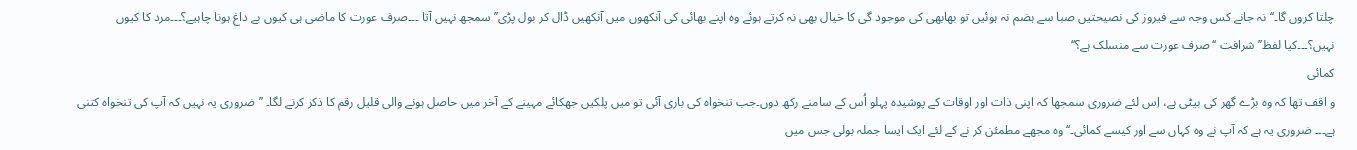چلتا کروں گا۔‘‘نہ جانے کس وجہ سے فیروز کی نصیحتیں صبا سے ہضم نہ ہوئیں تو بھابھی کی موجود گی کا خیال بھی نہ کرتے ہوئے وہ اپنے بھائی کی آنکھوں میں آنکھیں ڈال کر بول پڑی’’سمجھ نہیں آتا ۔۔۔صرف عورت کا ماضی ہی کیوں بے داغ ہونا چاہیے؟۔۔۔مرد کا کیوں نہیں؟۔۔۔کیا لفظ’’ شرافت ‘‘صرف عورت سے منسلک ہے؟‘‘
کمائی
و اقف تھا کہ وہ بڑے گھر کی بیٹی ہے، اِس لئے ضروری سمجھا کہ اپنی ذات اور اوقات کے پوشیدہ پہلو اُس کے سامنے رکھ دوں۔جب تنخواہ کی باری آئی تو میں پلکیں جھکائے مہینے کے آخر میں حاصل ہونے والی قلیل رقم کا ذکر کرنے لگا۔ ’’ضروری یہ نہیں کہ آپ کی تنخواہ کتنی ہے۔۔۔ ضروری یہ ہے کہ آپ نے وہ کہاں سے اور کیسے کمائی۔‘‘وہ مجھے مطمئن کر نے کے لئے ایک ایسا جملہ بولی جس میں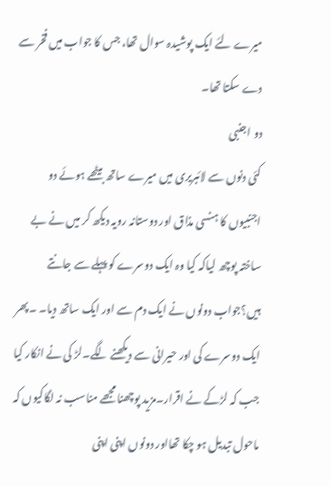میرے لئے ایک پوشیدہ سوال تھا، جس کا جواب میں فخر سے دے سکتا تھا۔
دو اجنبی
کئی دنوں سے لائبریری میں میرے ساتھ بیٹھے ہوئے دو اجنبیوں کا ہنسی مذاق اور دوستانہ رویہ دیکھ کر میں نے بے ساختہ پوچھ لیاکہ کیا وہ ایک دوسرے کو پہلے سے جانتے ہیں؟جواب دونوں نے ایک دم سے اور ایک ساتھ دیا۔ ۔پھر ایک دوسرے کی اور حیرانی سے دیکھنے لگے۔لڑ کی نے انکار کیا جب کہ لڑکے نے اقرار۔مزید پوچھنا مجھے مناسب نہ لگاکیوں کہ ماحول تبدیل ہو چکا تھااور دونوں اپنی اپنی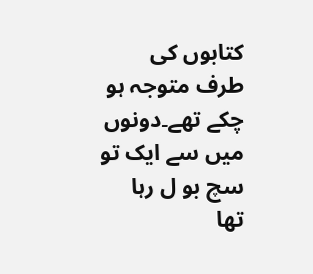کتابوں کی طرف متوجہ ہو چکے تھے۔دونوں میں سے ایک تو سچ بو ل رہا تھا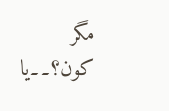مگر کون؟۔۔یا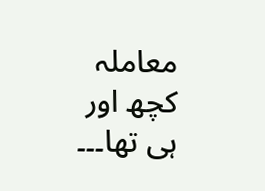معاملہ کچھ اور ہی تھا۔۔۔